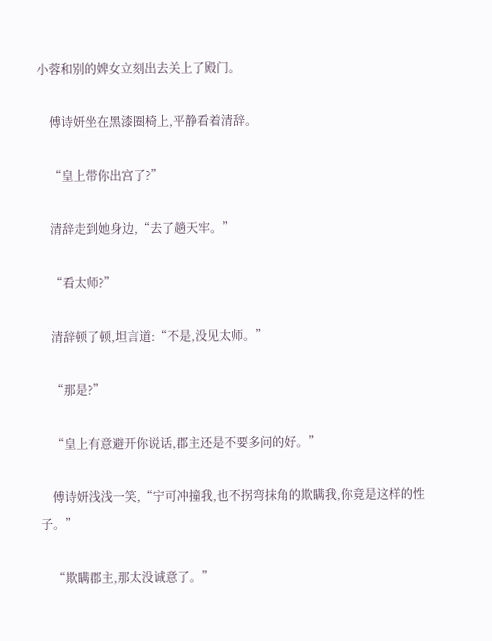小蓉和别的婢女立刻出去关上了殿门。

    傅诗妍坐在黑漆圈椅上,平静看着清辞。

    “皇上带你出宫了?”

    清辞走到她身边,“去了趟天牢。”

    “看太师?”

    清辞顿了顿,坦言道:“不是,没见太师。”

    “那是?”

    “皇上有意避开你说话,郡主还是不要多问的好。”

    傅诗妍浅浅一笑,“宁可冲撞我,也不拐弯抹角的欺瞒我,你竟是这样的性子。”

    “欺瞒郡主,那太没诚意了。”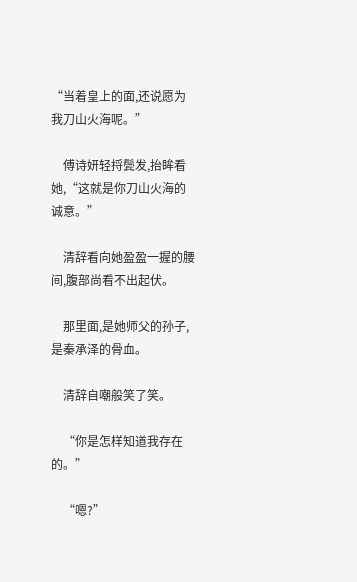“当着皇上的面,还说愿为我刀山火海呢。”

    傅诗妍轻捋鬓发,抬眸看她,“这就是你刀山火海的诚意。”

    清辞看向她盈盈一握的腰间,腹部尚看不出起伏。

    那里面,是她师父的孙子,是秦承泽的骨血。

    清辞自嘲般笑了笑。

    “你是怎样知道我存在的。”

    “嗯?”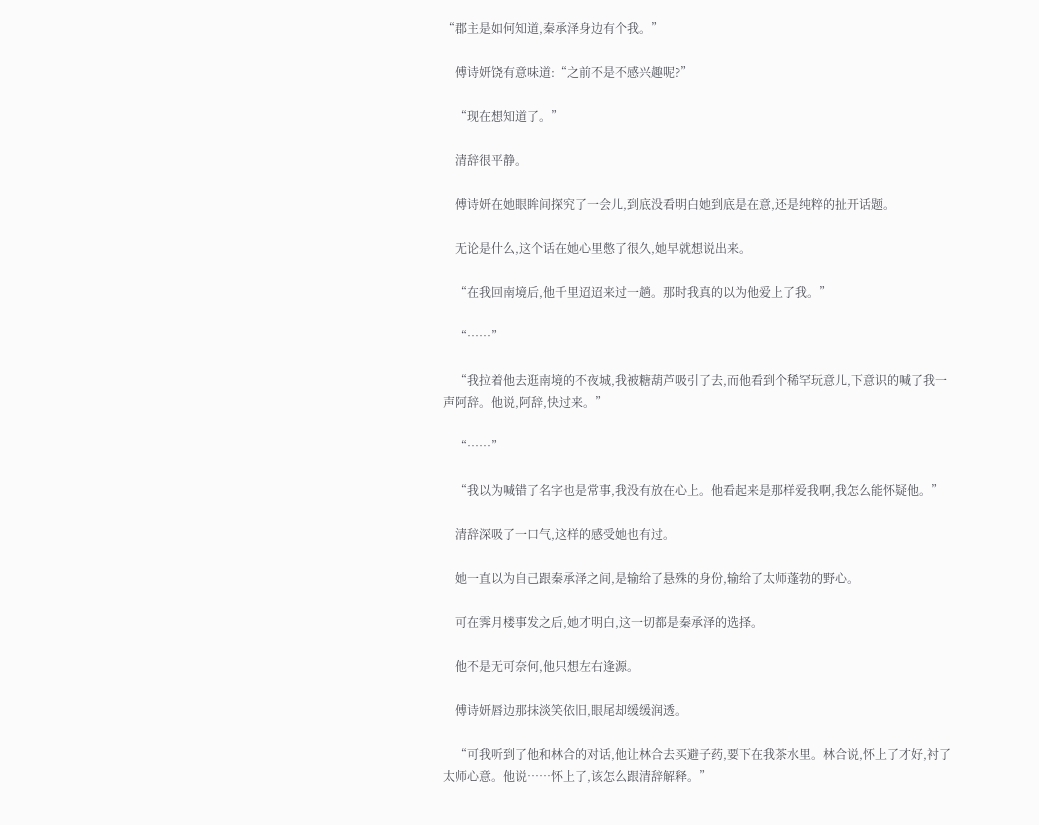“郡主是如何知道,秦承泽身边有个我。”

    傅诗妍饶有意味道:“之前不是不感兴趣呢?”

    “现在想知道了。”

    清辞很平静。

    傅诗妍在她眼眸间探究了一会儿,到底没看明白她到底是在意,还是纯粹的扯开话题。

    无论是什么,这个话在她心里憋了很久,她早就想说出来。

    “在我回南境后,他千里迢迢来过一趟。那时我真的以为他爱上了我。”

    “……”

    “我拉着他去逛南境的不夜城,我被糖葫芦吸引了去,而他看到个稀罕玩意儿,下意识的喊了我一声阿辞。他说,阿辞,快过来。”

    “……”

    “我以为喊错了名字也是常事,我没有放在心上。他看起来是那样爱我啊,我怎么能怀疑他。”

    清辞深吸了一口气,这样的感受她也有过。

    她一直以为自己跟秦承泽之间,是输给了悬殊的身份,输给了太师蓬勃的野心。

    可在霁月楼事发之后,她才明白,这一切都是秦承泽的选择。

    他不是无可奈何,他只想左右逢源。

    傅诗妍唇边那抹淡笑依旧,眼尾却缓缓润透。

    “可我听到了他和林合的对话,他让林合去买避子药,要下在我茶水里。林合说,怀上了才好,衬了太师心意。他说……怀上了,该怎么跟清辞解释。”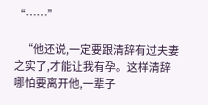“……”

    “他还说,一定要跟清辞有过夫妻之实了,才能让我有孕。这样清辞哪怕要离开他,一辈子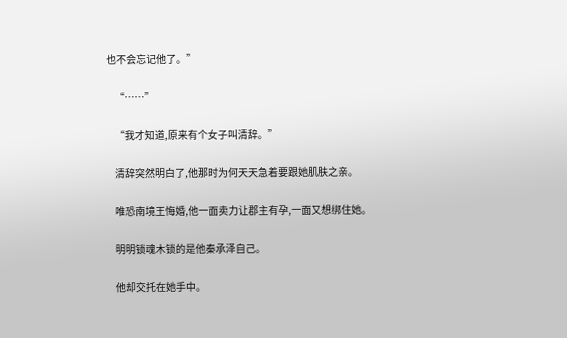也不会忘记他了。”

    “……”

    “我才知道,原来有个女子叫清辞。”

    清辞突然明白了,他那时为何天天急着要跟她肌肤之亲。

    唯恐南境王悔婚,他一面卖力让郡主有孕,一面又想绑住她。

    明明锁魂木锁的是他秦承泽自己。

    他却交托在她手中。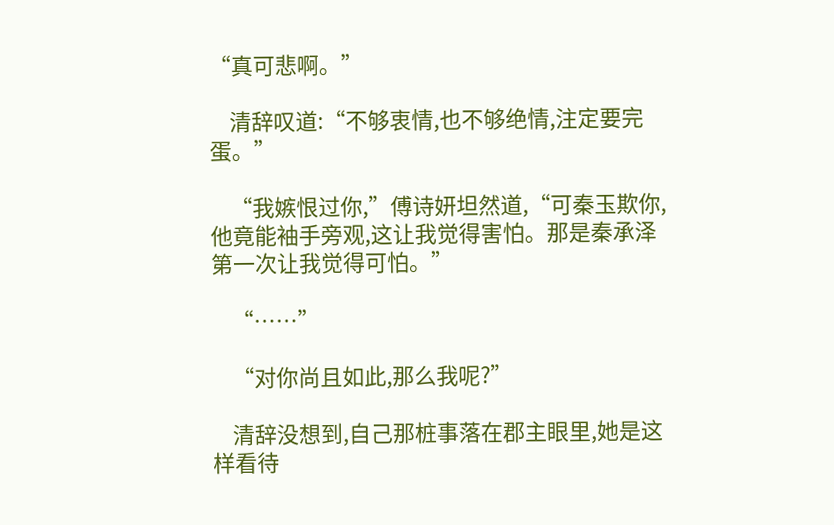“真可悲啊。”

    清辞叹道:“不够衷情,也不够绝情,注定要完蛋。”

    “我嫉恨过你,”傅诗妍坦然道,“可秦玉欺你,他竟能袖手旁观,这让我觉得害怕。那是秦承泽第一次让我觉得可怕。”

    “……”

    “对你尚且如此,那么我呢?”

    清辞没想到,自己那桩事落在郡主眼里,她是这样看待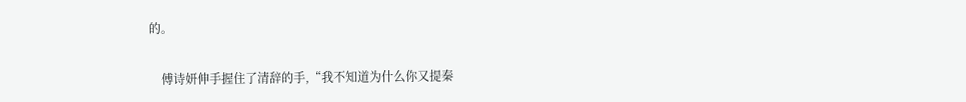的。

    傅诗妍伸手握住了清辞的手,“我不知道为什么你又提秦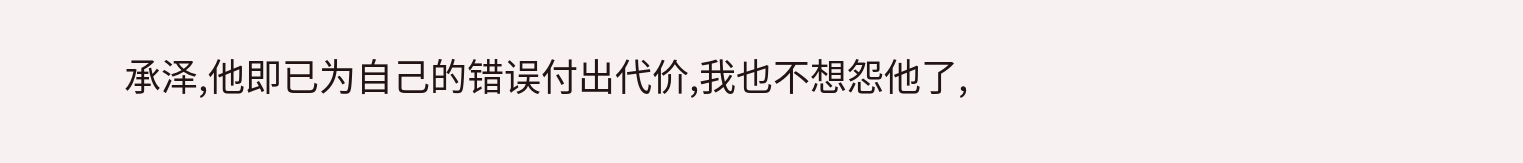承泽,他即已为自己的错误付出代价,我也不想怨他了,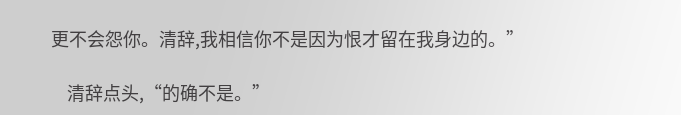更不会怨你。清辞,我相信你不是因为恨才留在我身边的。”

    清辞点头,“的确不是。”